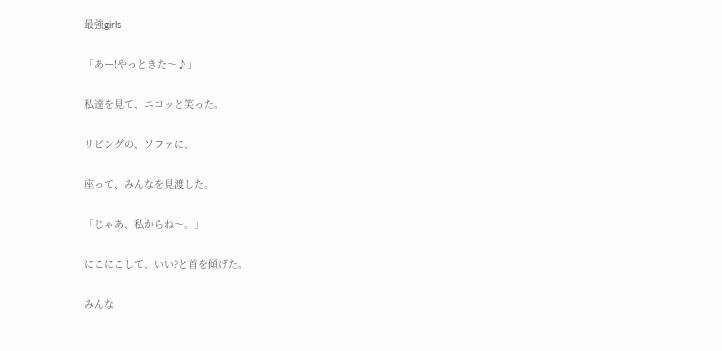最強girls

「あー!やっときた〜♪」

私達を見て、ニコッと笑った。

リビングの、ソファに、

座って、みんなを見渡した。

「じゃあ、私からね〜。」

にこにこして、いい?と首を傾げた。

みんな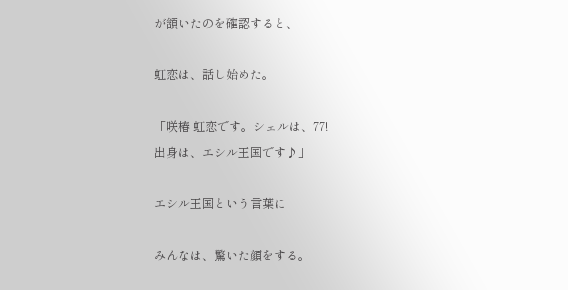が頷いたのを確認すると、

虹恋は、話し始めた。

「咲椿 虹恋です。シェルは、77!
出身は、エシル王国です♪」

エシル王国という言葉に

みんなは、驚いた顔をする。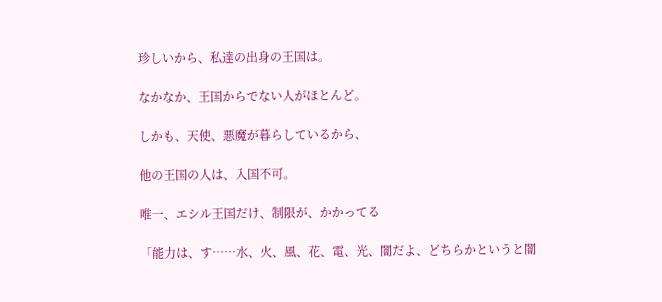珍しいから、私達の出身の王国は。

なかなか、王国からでない人がほとんど。

しかも、天使、悪魔が暮らしているから、

他の王国の人は、入国不可。

唯一、エシル王国だけ、制限が、かかってる

「能力は、す……水、火、風、花、電、光、闇だよ、どちらかというと闇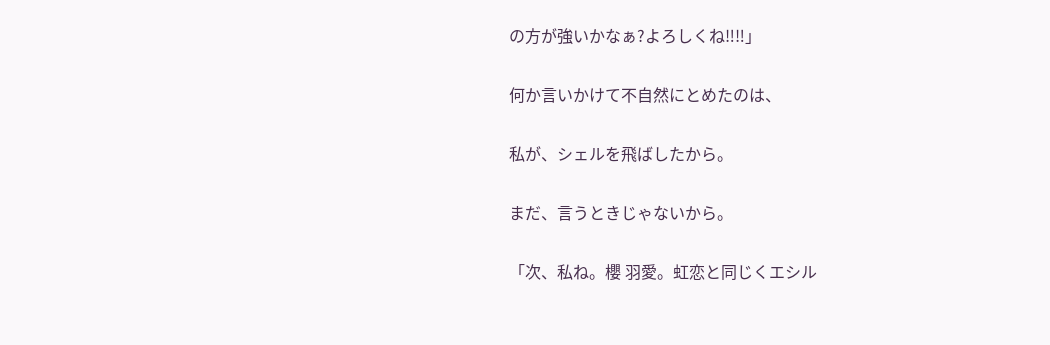の方が強いかなぁ?よろしくね‼‼」

何か言いかけて不自然にとめたのは、

私が、シェルを飛ばしたから。

まだ、言うときじゃないから。

「次、私ね。櫻 羽愛。虹恋と同じくエシル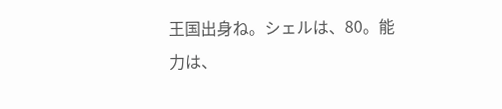王国出身ね。シェルは、80。能力は、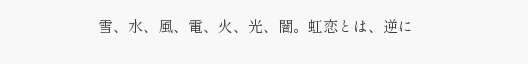雪、水、風、電、火、光、闇。虹恋とは、逆に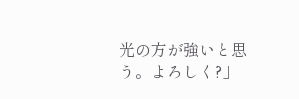光の方が強いと思う。よろしく?」